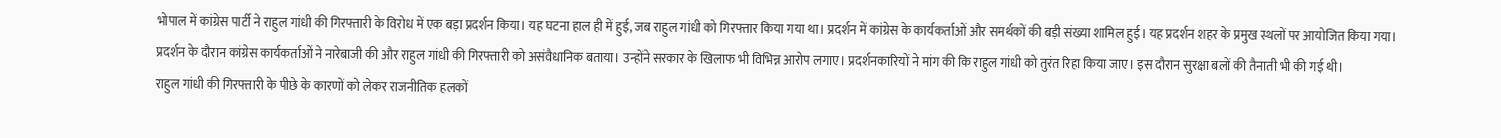भोपाल में कांग्रेस पार्टी ने राहुल गांधी की गिरफ्तारी के विरोध में एक बड़ा प्रदर्शन किया। यह घटना हाल ही में हुई, जब राहुल गांधी को गिरफ्तार किया गया था। प्रदर्शन में कांग्रेस के कार्यकर्ताओं और समर्थकों की बड़ी संख्या शामिल हुई। यह प्रदर्शन शहर के प्रमुख स्थलों पर आयोजित किया गया।
प्रदर्शन के दौरान कांग्रेस कार्यकर्ताओं ने नारेबाजी की और राहुल गांधी की गिरफ्तारी को असंवैधानिक बताया। उन्होंने सरकार के खिलाफ भी विभिन्न आरोप लगाए। प्रदर्शनकारियों ने मांग की कि राहुल गांधी को तुरंत रिहा किया जाए। इस दौरान सुरक्षा बलों की तैनाती भी की गई थी।
राहुल गांधी की गिरफ्तारी के पीछे के कारणों को लेकर राजनीतिक हलकों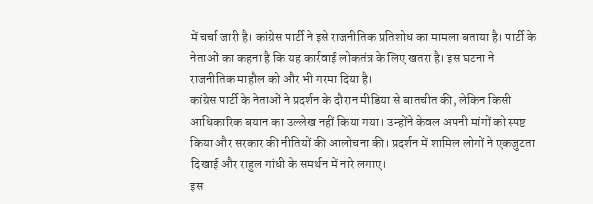में चर्चा जारी है। कांग्रेस पार्टी ने इसे राजनीतिक प्रतिशोध का मामला बताया है। पार्टी के नेताओं का कहना है कि यह कार्रवाई लोकतंत्र के लिए खतरा है। इस घटना ने राजनीतिक माहौल को और भी गरमा दिया है।
कांग्रेस पार्टी के नेताओं ने प्रदर्शन के दौरान मीडिया से बातचीत की, लेकिन किसी आधिकारिक बयान का उल्लेख नहीं किया गया। उन्होंने केवल अपनी मांगों को स्पष्ट किया और सरकार की नीतियों की आलोचना की। प्रदर्शन में शामिल लोगों ने एकजुटता दिखाई और राहुल गांधी के समर्थन में नारे लगाए।
इस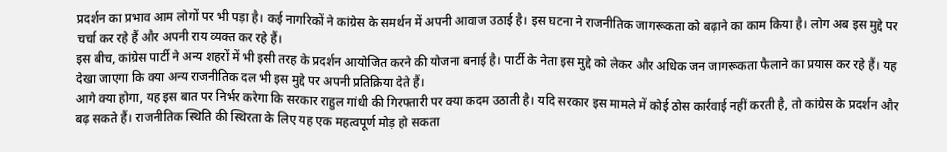प्रदर्शन का प्रभाव आम लोगों पर भी पड़ा है। कई नागरिकों ने कांग्रेस के समर्थन में अपनी आवाज उठाई है। इस घटना ने राजनीतिक जागरूकता को बढ़ाने का काम किया है। लोग अब इस मुद्दे पर चर्चा कर रहे हैं और अपनी राय व्यक्त कर रहे हैं।
इस बीच, कांग्रेस पार्टी ने अन्य शहरों में भी इसी तरह के प्रदर्शन आयोजित करने की योजना बनाई है। पार्टी के नेता इस मुद्दे को लेकर और अधिक जन जागरूकता फैलाने का प्रयास कर रहे हैं। यह देखा जाएगा कि क्या अन्य राजनीतिक दल भी इस मुद्दे पर अपनी प्रतिक्रिया देते हैं।
आगे क्या होगा, यह इस बात पर निर्भर करेगा कि सरकार राहुल गांधी की गिरफ्तारी पर क्या कदम उठाती है। यदि सरकार इस मामले में कोई ठोस कार्रवाई नहीं करती है, तो कांग्रेस के प्रदर्शन और बढ़ सकते हैं। राजनीतिक स्थिति की स्थिरता के लिए यह एक महत्वपूर्ण मोड़ हो सकता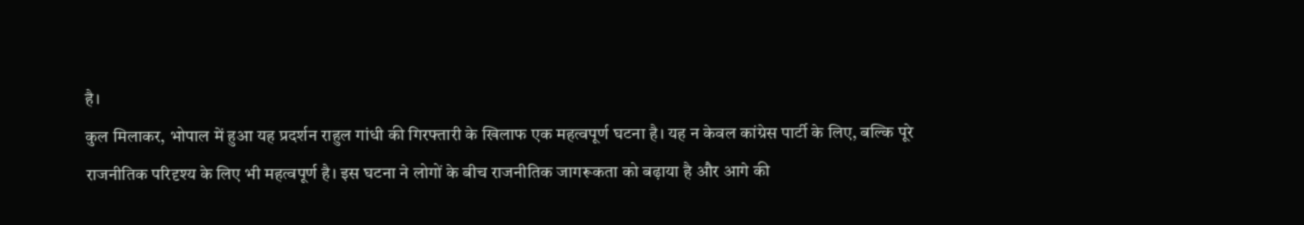है।
कुल मिलाकर, भोपाल में हुआ यह प्रदर्शन राहुल गांधी की गिरफ्तारी के खिलाफ एक महत्वपूर्ण घटना है। यह न केवल कांग्रेस पार्टी के लिए, बल्कि पूरे राजनीतिक परिदृश्य के लिए भी महत्वपूर्ण है। इस घटना ने लोगों के बीच राजनीतिक जागरूकता को बढ़ाया है और आगे की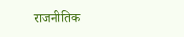राजनीतिक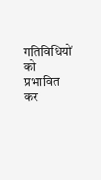गतिविधियों को प्रभावित कर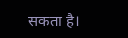सकता है।